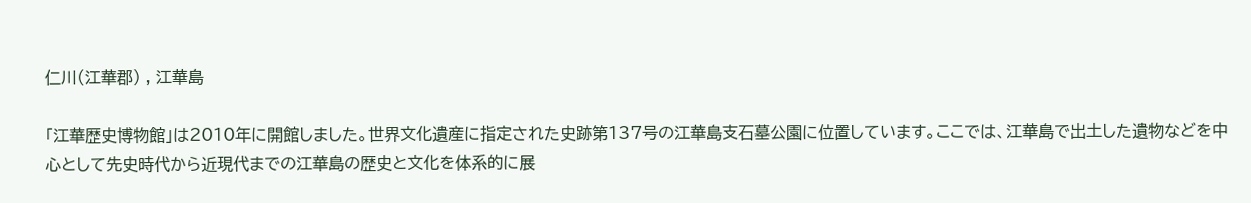仁川(江華郡) , 江華島

「江華歴史博物館」は2010年に開館しました。世界文化遺産に指定された史跡第137号の江華島支石墓公園に位置しています。ここでは、江華島で出土した遺物などを中心として先史時代から近現代までの江華島の歴史と文化を体系的に展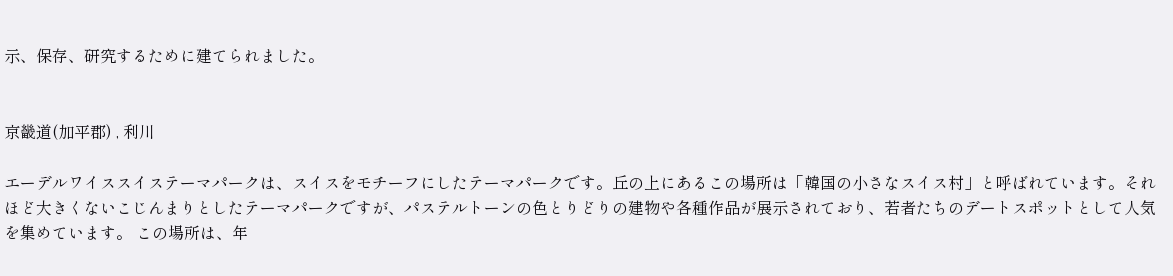示、保存、研究するために建てられました。


京畿道(加平郡) , 利川

エーデルワイススイステーマパークは、スイスをモチーフにしたテーマパークです。丘の上にあるこの場所は「韓国の小さなスイス村」と呼ばれています。それほど大きくないこじんまりとしたテーマパークですが、パステルトーンの色とりどりの建物や各種作品が展示されており、若者たちのデートスポットとして人気を集めています。 この場所は、年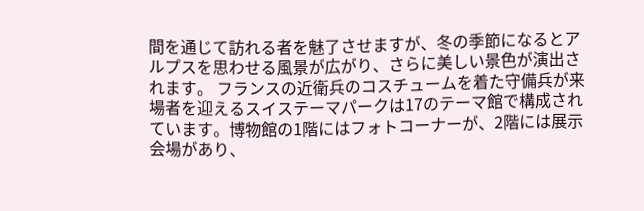間を通じて訪れる者を魅了させますが、冬の季節になるとアルプスを思わせる風景が広がり、さらに美しい景色が演出されます。 フランスの近衛兵のコスチュームを着た守備兵が来場者を迎えるスイステーマパークは17のテーマ館で構成されています。博物館の1階にはフォトコーナーが、2階には展示会場があり、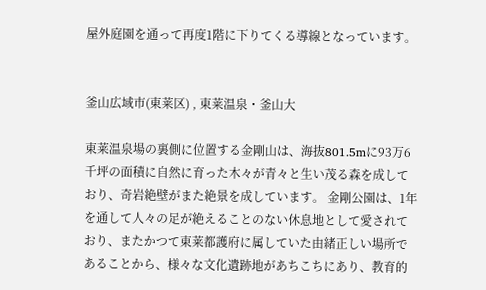屋外庭園を通って再度1階に下りてくる導線となっています。


釜山広域市(東莱区) , 東莱温泉・釜山大

東莱温泉場の裏側に位置する金剛山は、海抜801.5mに93万6千坪の面積に自然に育った木々が青々と生い茂る森を成しており、奇岩絶壁がまた絶景を成しています。 金剛公園は、1年を通して人々の足が絶えることのない休息地として愛されており、またかつて東莱都護府に属していた由緒正しい場所であることから、様々な文化遺跡地があちこちにあり、教育的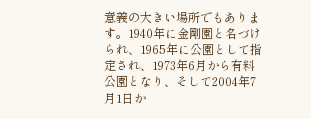意義の大きい場所でもあります。1940年に金剛園と名づけられ、1965年に公園として指定され、1973年6月から有料公園となり、そして2004年7月1日か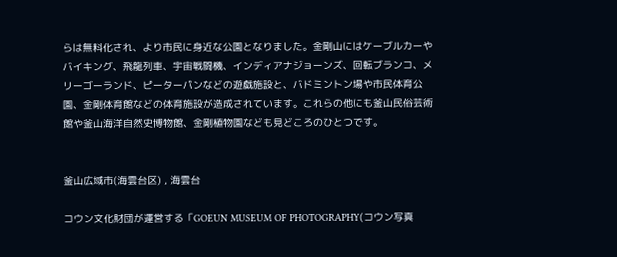らは無料化され、より市民に身近な公園となりました。金剛山にはケーブルカーやバイキング、飛龍列車、宇宙戦闘機、インディアナジョーンズ、回転ブランコ、メリーゴーランド、ピーターパンなどの遊戯施設と、バドミントン場や市民体育公園、金剛体育館などの体育施設が造成されています。これらの他にも釜山民俗芸術館や釜山海洋自然史博物館、金剛植物園なども見どころのひとつです。


釜山広域市(海雲台区) , 海雲台

コウン文化財団が運営する「GOEUN MUSEUM OF PHOTOGRAPHY(コウン写真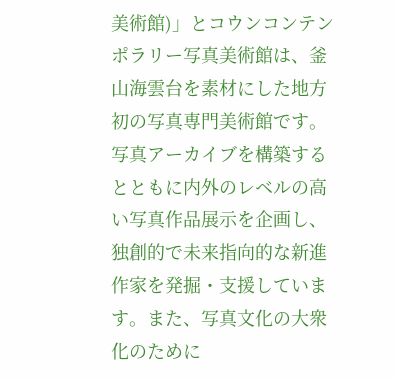美術館)」とコウンコンテンポラリー写真美術館は、釜山海雲台を素材にした地方初の写真専門美術館です。写真アーカイブを構築するとともに内外のレベルの高い写真作品展示を企画し、独創的で未来指向的な新進作家を発掘・支援しています。また、写真文化の大衆化のために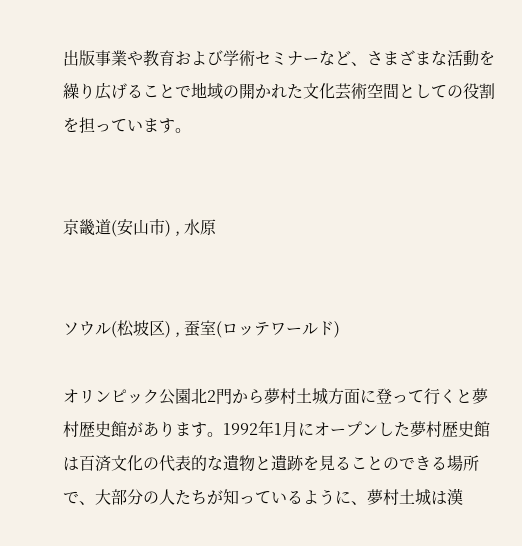出版事業や教育および学術セミナーなど、さまざまな活動を繰り広げることで地域の開かれた文化芸術空間としての役割を担っています。


京畿道(安山市) , 水原


ソウル(松坡区) , 蚕室(ロッテワールド)

オリンピック公園北2門から夢村土城方面に登って行くと夢村歴史館があります。1992年1月にオープンした夢村歴史館は百済文化の代表的な遺物と遺跡を見ることのできる場所で、大部分の人たちが知っているように、夢村土城は漢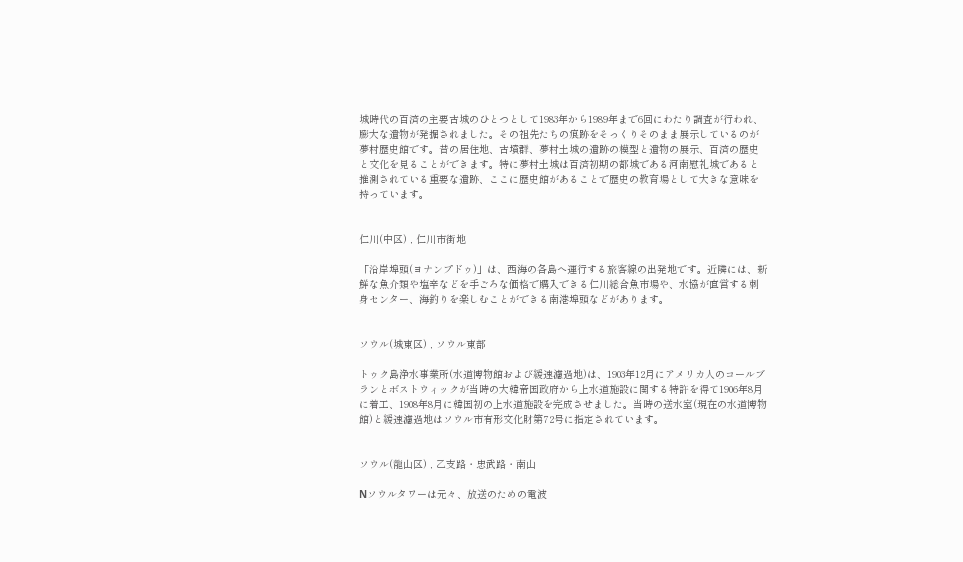城時代の百済の主要古城のひとつとして1983年から1989年まで6回にわたり調査が行われ、膨大な遺物が発掘されました。その祖先たちの痕跡をそっくりそのまま展示しているのが夢村歴史館です。昔の居住地、古墳群、夢村土城の遺跡の模型と遺物の展示、百済の歴史と文化を見ることができます。特に夢村土城は百済初期の都城である河南慰礼城であると推測されている重要な遺跡、ここに歴史館があることで歴史の教育場として大きな意味を持っています。


仁川(中区) , 仁川市街地

「沿岸埠頭(ヨナンプドゥ)」は、西海の各島へ運行する旅客線の出発地です。近隣には、新鮮な魚介類や塩辛などを手ごろな価格で購入できる仁川総合魚市場や、水協が直営する刺身センター、海釣りを楽しむことができる南港埠頭などがあります。


ソウル(城東区) , ソウル東部

トゥク島浄水事業所(水道博物館および緩速濾過地)は、1903年12月にアメリカ人のコールブランとボストウィックが当時の大韓帝国政府から上水道施設に関する特許を得て1906年8月に着工、1908年8月に韓国初の上水道施設を完成させました。当時の送水室(現在の水道博物館)と緩速濾過地はソウル市有形文化財第72号に指定されています。


ソウル(龍山区) , 乙支路・忠武路・南山

Nソウルタワーは元々、放送のための電波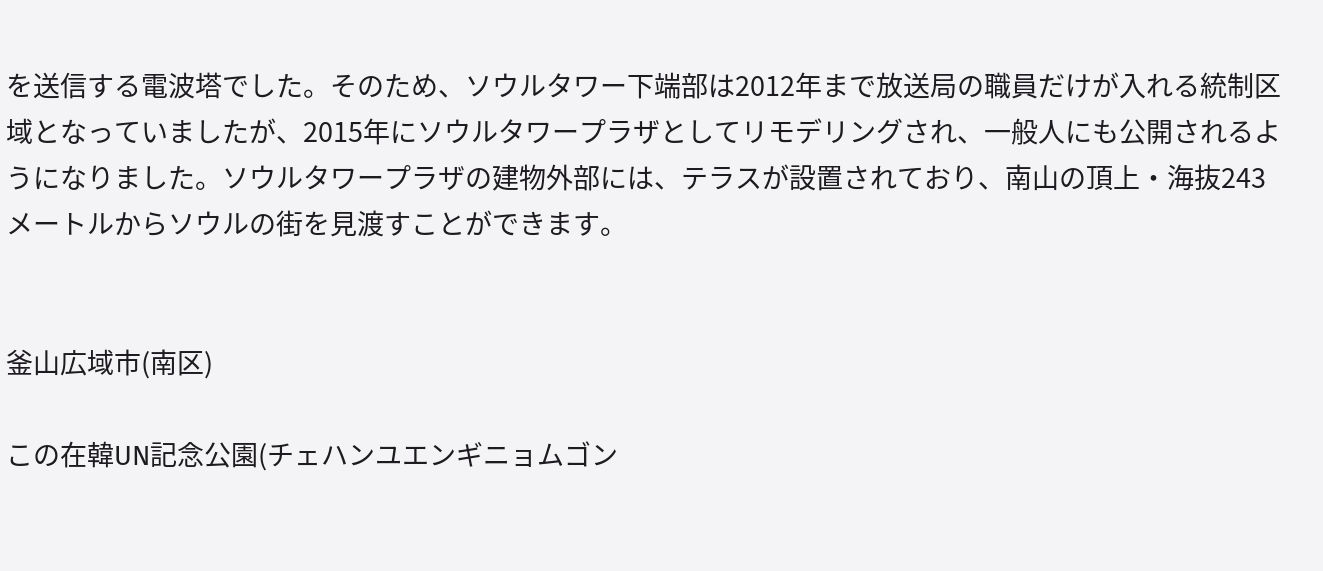を送信する電波塔でした。そのため、ソウルタワー下端部は2012年まで放送局の職員だけが入れる統制区域となっていましたが、2015年にソウルタワープラザとしてリモデリングされ、一般人にも公開されるようになりました。ソウルタワープラザの建物外部には、テラスが設置されており、南山の頂上・海抜243メートルからソウルの街を見渡すことができます。


釜山広域市(南区)

この在韓UN記念公園(チェハンユエンギニョムゴン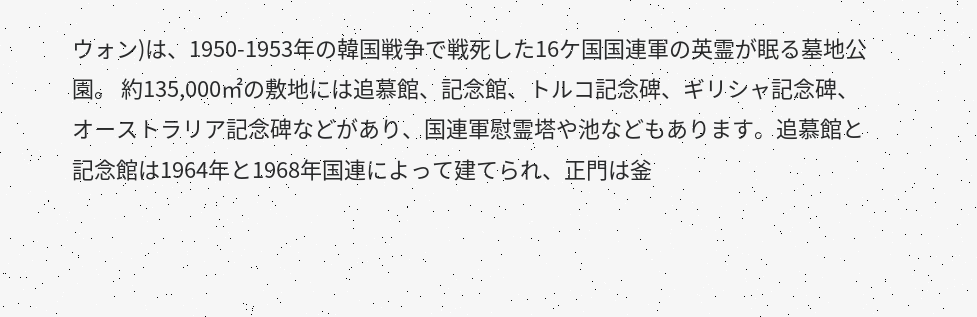ウォン)は、1950-1953年の韓国戦争で戦死した16ケ国国連軍の英霊が眠る墓地公園。 約135,000㎡の敷地には追慕館、記念館、トルコ記念碑、ギリシャ記念碑、オーストラリア記念碑などがあり、国連軍慰霊塔や池などもあります。追慕館と記念館は1964年と1968年国連によって建てられ、正門は釜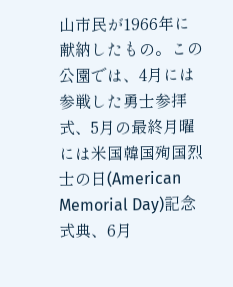山市民が1966年に献納したもの。この公園では、4月には参戦した勇士参拝式、5月の最終月曜には米国韓国殉国烈士の日(American Memorial Day)記念式典、6月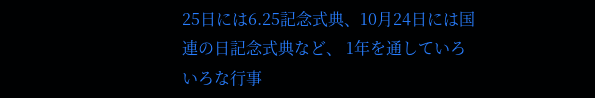25日には6.25記念式典、10月24日には国連の日記念式典など、 1年を通していろいろな行事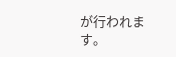が行われます。